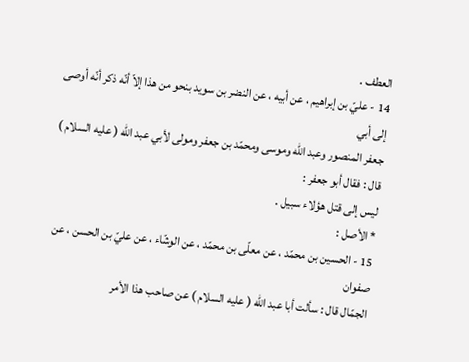العطف .
14 - عليّ بن إبراهيم ، عن أبيه ، عن النضر بن سويد بنحو من هذا إلاّ أنّه ذكر أنّه أوصى إلى أبي
جعفر المنصور وعبد الله وموسى ومحمّد بن جعفر ومولى لأبي عبد الله ( عليه السلام ) قال : فقال أبو جعفر :
ليس إلى قتل هؤلاء سبيل .
* الأصل :
15 - الحسين بن محمّد ، عن معلّى بن محمّد ، عن الوشّاء ، عن عليّ بن الحسن ، عن صفوان
الجمّال قال : سألت أبا عبد الله ( عليه السلام ) عن صاحب هذا الأمر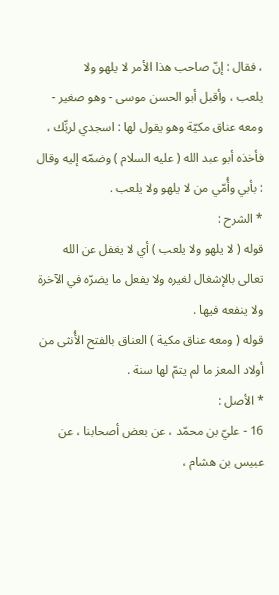، فقال : إنّ صاحب هذا الأمر لا يلهو ولا
يلعب ، وأقبل أبو الحسن موسى - وهو صغير - ومعه عناق مكيّة وهو يقول لها : اسجدي لربِّك ،
فأخذه أبو عبد الله ( عليه السلام ) وضمّه إليه وقال : بأبي وأُمّي من لا يلهو ولا يلعب .
* الشرح :
قوله ( لا يلهو ولا يلعب ) أي لا يغفل عن الله تعالى بالإشغال لغيره ولا يفعل ما يضرّه في الآخرة
ولا ينفعه فيها .
قوله ( ومعه عناق مكية ) العناق بالفتح الأُنثى من أولاد المعز ما لم يتمّ لها سنة .
* الأصل :
16 - عليّ بن محمّد ، عن بعض أصحابنا ، عن عبيس بن هشام ،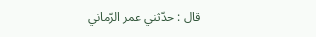قال : حدّثني عمر الرّماني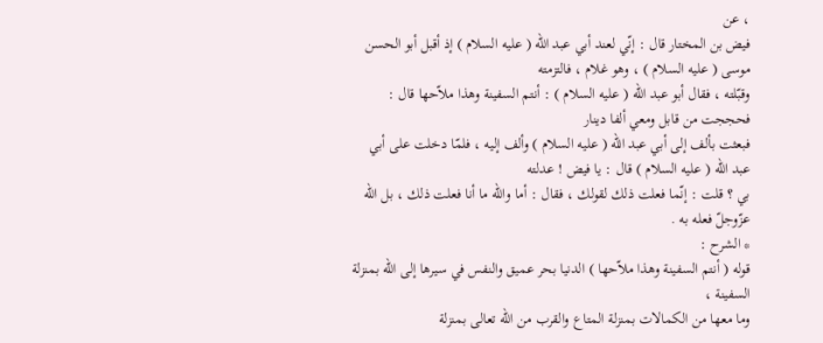، عن
فيض بن المختار قال : إنّي لعند أبي عبد الله ( عليه السلام ) إذ أقبل أبو الحسن موسى ( عليه السلام ) ، وهو غلام ، فالتزمته
وقبّلته ، فقال أبو عبد الله ( عليه السلام ) : أنتم السفينة وهذا ملاّحها قال : فحججت من قابل ومعي ألفا دينار
فبعثت بألف إلى أبي عبد الله ( عليه السلام ) وألف إليه ، فلمّا دخلت على أبي عبد الله ( عليه السلام ) قال : يا فيض ! عدلته
بي ؟ قلت : إنّما فعلت ذلك لقولك ، فقال : أما والله ما أنا فعلت ذلك ، بل الله عزّوجلّ فعله به .
* الشرح :
قوله ( أنتم السفينة وهذا ملاّحها ) الدنيا بحر عميق والنفس في سيرها إلى الله بمنزلة السفينة ،
وما معها من الكمالات بمنزلة المتاع والقرب من الله تعالى بمنزلة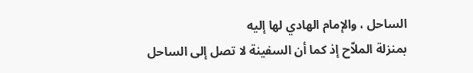الساحل ، والإمام الهادي لها إليه
بمنزلة الملاّح إذ كما أن السفينة لا تصل إلى الساحل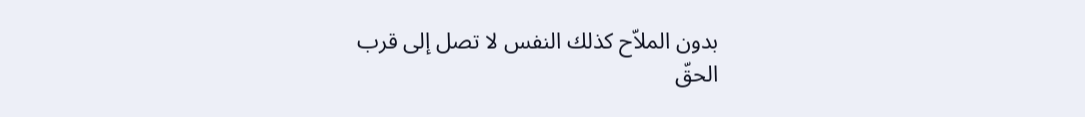بدون الملاّح كذلك النفس لا تصل إلى قرب
الحقّ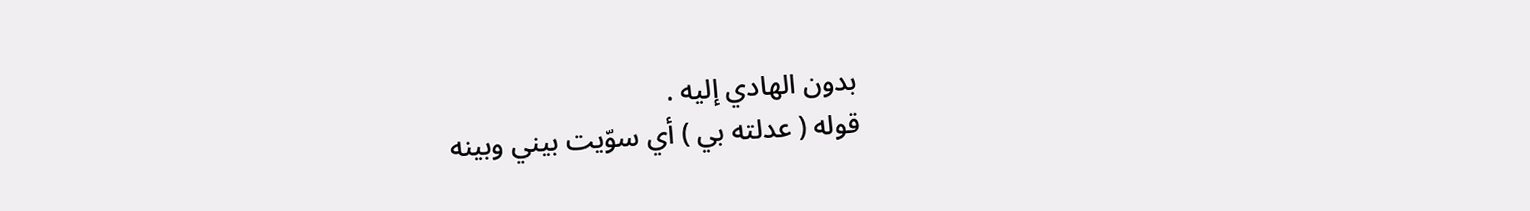بدون الهادي إليه .
قوله ( عدلته بي ) أي سوّيت بيني وبينه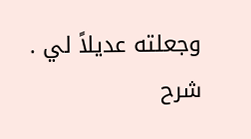وجعلته عديلاً لي .
شرح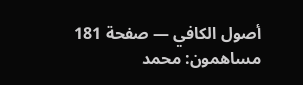أصول الكافي — صفحة 181
مساهمون: محمد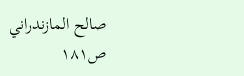صالح المازندراني
ص١٨١